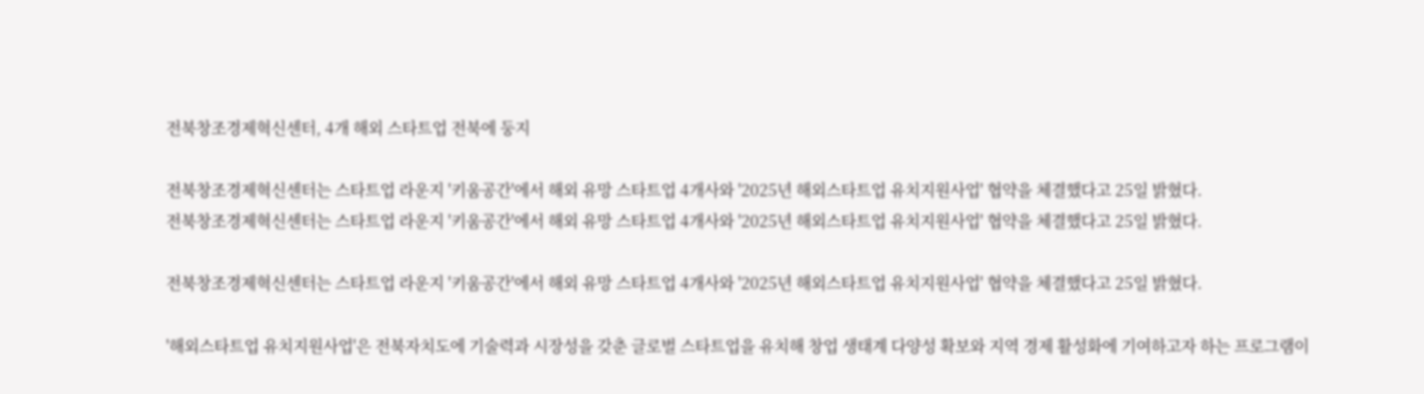전북창조경제혁신센터, 4개 해외 스타트업 전북에 둥지

전북창조경제혁신센터는 스타트업 라운지 '키움공간'에서 해외 유망 스타트업 4개사와 '2025년 해외스타트업 유치지원사업' 협약을 체결했다고 25일 밝혔다.
전북창조경제혁신센터는 스타트업 라운지 '키움공간'에서 해외 유망 스타트업 4개사와 '2025년 해외스타트업 유치지원사업' 협약을 체결했다고 25일 밝혔다.

전북창조경제혁신센터는 스타트업 라운지 '키움공간'에서 해외 유망 스타트업 4개사와 '2025년 해외스타트업 유치지원사업' 협약을 체결했다고 25일 밝혔다.

'해외스타트업 유치지원사업'은 전북자치도에 기술력과 시장성을 갖춘 글로벌 스타트업을 유치해 창업 생태계 다양성 확보와 지역 경제 활성화에 기여하고자 하는 프로그램이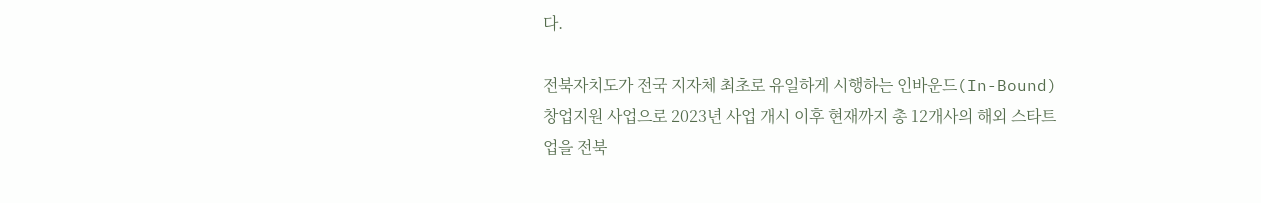다.

전북자치도가 전국 지자체 최초로 유일하게 시행하는 인바운드(In-Bound) 창업지원 사업으로 2023년 사업 개시 이후 현재까지 총 12개사의 해외 스타트업을 전북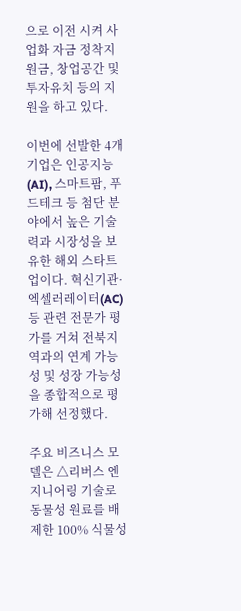으로 이전 시켜 사업화 자금 정착지원금, 창업공간 및 투자유치 등의 지원을 하고 있다.

이번에 선발한 4개 기업은 인공지능(AI), 스마트팜, 푸드테크 등 첨단 분야에서 높은 기술력과 시장성을 보유한 해외 스타트업이다. 혁신기관·엑셀러레이터(AC)등 관련 전문가 평가를 거쳐 전북지역과의 연계 가능성 및 성장 가능성을 종합적으로 평가해 선정했다.

주요 비즈니스 모델은 △리버스 엔지니어링 기술로 동물성 원료를 배제한 100% 식물성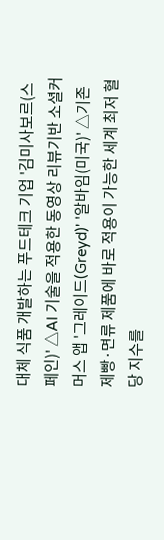대체 식품 개발하는 푸드테크 기업 '김미사보르(스페인)' △AI 기술을 적용한 동영상 리뷰기반 소셜커머스 앱 '그레이드(Greyd)' '알바임(미국)' △기존 제빵·면류 제품에 바로 적용이 가능한 세계 최저 혈당 지수를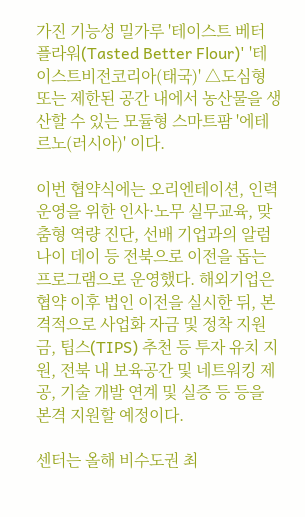가진 기능성 밀가루 '테이스트 베터 플라워(Tasted Better Flour)' '테이스트비전코리아(태국)' △도심형 또는 제한된 공간 내에서 농산물을 생산할 수 있는 모듈형 스마트팜 '에테르노(러시아)' 이다.

이번 협약식에는 오리엔테이션, 인력 운영을 위한 인사·노무 실무교육, 맞춤형 역량 진단, 선배 기업과의 알럼나이 데이 등 전북으로 이전을 돕는 프로그램으로 운영했다. 해외기업은 협약 이후 법인 이전을 실시한 뒤, 본격적으로 사업화 자금 및 정착 지원금, 팁스(TIPS) 추천 등 투자 유치 지원, 전북 내 보육공간 및 네트워킹 제공, 기술 개발 연계 및 실증 등 등을 본격 지원할 예정이다.

센터는 올해 비수도권 최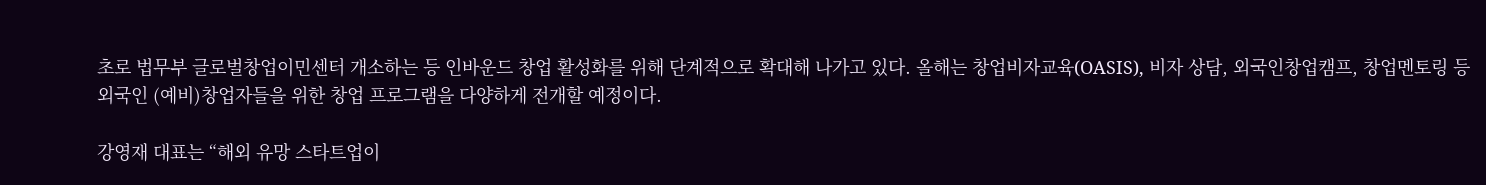초로 법무부 글로벌창업이민센터 개소하는 등 인바운드 창업 활성화를 위해 단계적으로 확대해 나가고 있다. 올해는 창업비자교육(OASIS), 비자 상담, 외국인창업캠프, 창업멘토링 등 외국인 (예비)창업자들을 위한 창업 프로그램을 다양하게 전개할 예정이다.

강영재 대표는 “해외 유망 스타트업이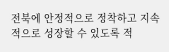전북에 안정적으로 정착하고 지속적으로 성장할 수 있도록 적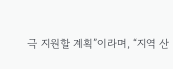극 지원할 계획”이라며, “지역 산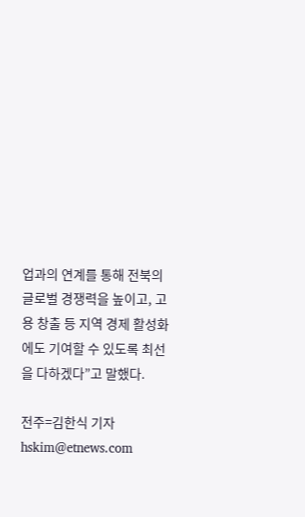업과의 연계를 통해 전북의 글로벌 경쟁력을 높이고, 고용 창출 등 지역 경제 활성화에도 기여할 수 있도록 최선을 다하겠다”고 말했다.

전주=김한식 기자 hskim@etnews.com